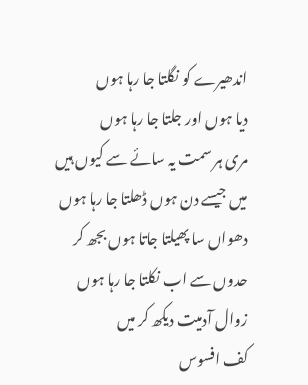اندھیرے کو نگلتا جا رہا ہوں
دیا ہوں اور جلتا جا رہا ہوں
مری ہر سمت یہ سائے سے کیوں ہیں
میں جیسے دن ہوں ڈھلتا جا رہا ہوں
دھواں سا پھیلتا جاتا ہوں بجھ کر
حدوں سے اب نکلتا جا رہا ہوں
زوال آدمیت دیکھ کر میں
کف افسوس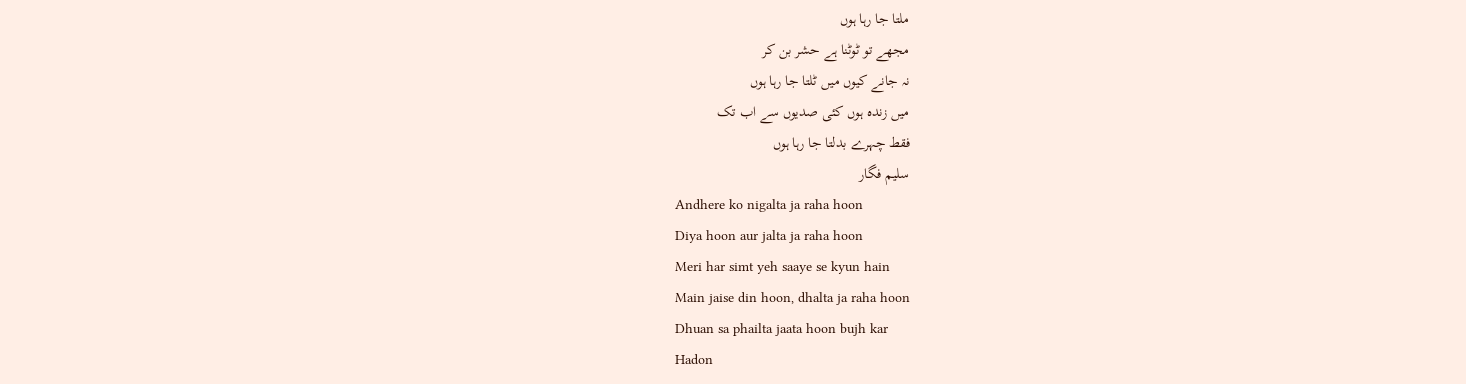ملتا جا رہا ہوں
مجھے تو ٹوٹنا ہے حشر بن کر
نہ جانے کیوں میں ٹلتا جا رہا ہوں
میں زندہ ہوں کئی صدیوں سے اب تک
فقط چہرے بدلتا جا رہا ہوں
سلیم فگار
Andhere ko nigalta ja raha hoon
Diya hoon aur jalta ja raha hoon
Meri har simt yeh saaye se kyun hain
Main jaise din hoon, dhalta ja raha hoon
Dhuan sa phailta jaata hoon bujh kar
Hadon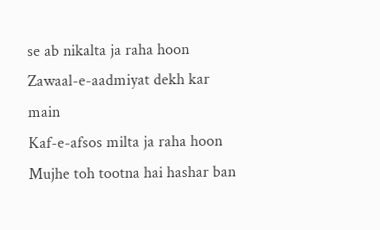se ab nikalta ja raha hoon
Zawaal-e-aadmiyat dekh kar main
Kaf-e-afsos milta ja raha hoon
Mujhe toh tootna hai hashar ban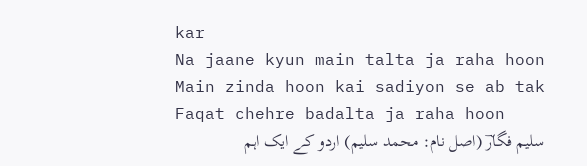kar
Na jaane kyun main talta ja raha hoon
Main zinda hoon kai sadiyon se ab tak
Faqat chehre badalta ja raha hoon
سلیم فگارؔ (اصل نام: محمد سلیم) اردو کے ایک اہم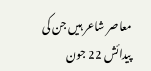معاصر شاعر ہیں جن کی پیدائش 22 جون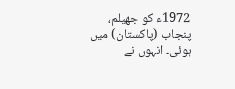1972ء کو جھیلم، پنجاب (پاکستان) میں ہوئی۔ انہوں نے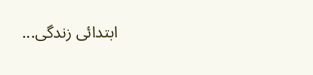ابتدائی زندگی...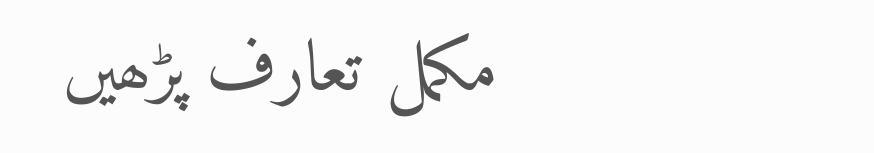مکمل تعارف پڑھیں